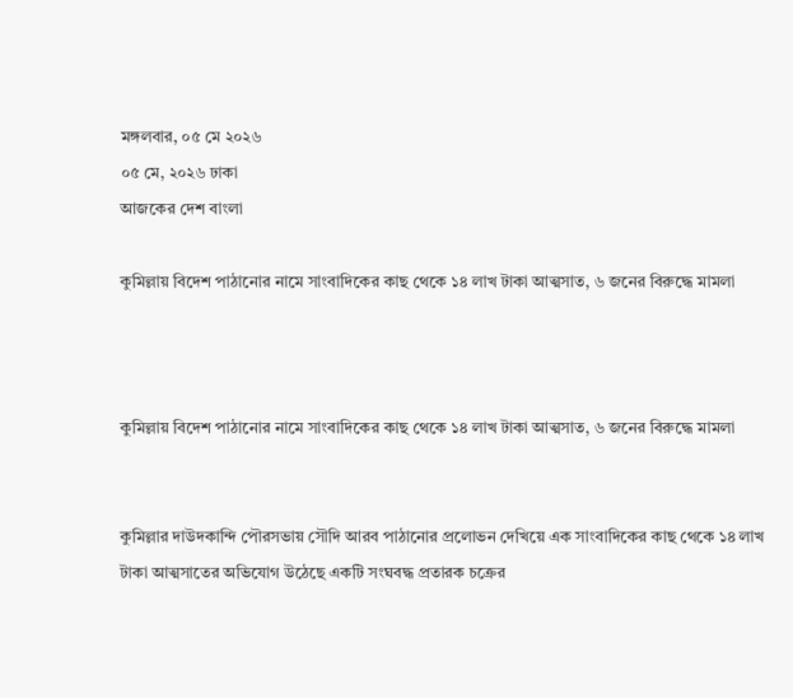মঙ্গলবার, ০৫ মে ২০২৬
০৫ মে, ২০২৬ ঢাকা
আজকের দেশ বাংলা

কুমিল্লায় বিদেশ পাঠানোর নামে সাংবাদিকের কাছ থেকে ১৪ লাখ টাকা আত্মসাত, ৬ জনের বিরুদ্ধে মামলা



কুমিল্লায় বিদেশ পাঠানোর নামে সাংবাদিকের কাছ থেকে ১৪ লাখ টাকা আত্মসাত, ৬ জনের বিরুদ্ধে মামলা


কুমিল্লার দাউদকান্দি পৌরসভায় সৌদি আরব পাঠানোর প্রলোভন দেখিয়ে এক সাংবাদিকের কাছ থেকে ১৪ লাখ টাকা আত্মসাতের অভিযোগ উঠেছে একটি সংঘবদ্ধ প্রতারক চক্রের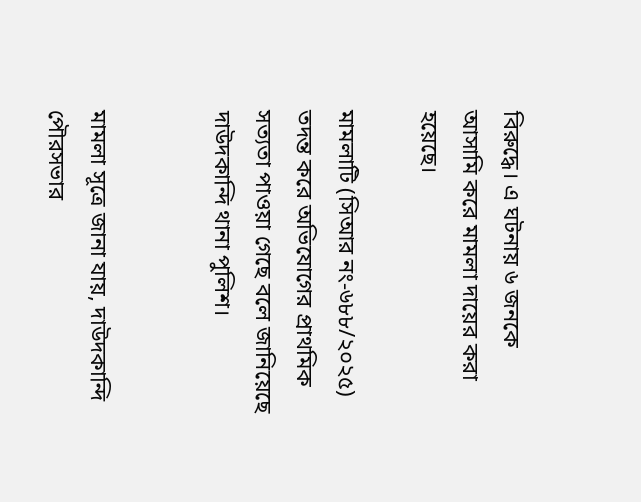বিরুদ্ধে। এ ঘটনায় ৬ জনকে আসামি করে মামলা দায়ের করা হয়েছে।

মামলাটি (সিআর নং-৬৮৮/২০২৫) তদন্ত করে অভিযোগের প্রাথমিক সত্যতা পাওয়া গেছে বলে জানিয়েছে দাউদকান্দি থানা পুলিশ।


মামলা সূত্রে জানা যায়, দাউদকান্দি পৌরসভার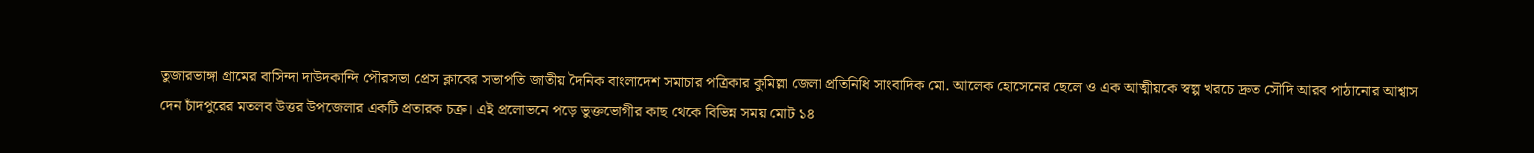তুজারভাঙ্গা গ্রামের বাসিন্দা দাউদকান্দি পৌরসভা প্রেস ক্লাবের সভাপতি জাতীয় দৈনিক বাংলাদেশ সমাচার পত্রিকার কুমিল্লা জেলা প্রতিনিধি সাংবাদিক মো. আলেক হোসেনের ছেলে ও এক আত্মীয়কে স্বল্প খরচে দ্রুত সৌদি আরব পাঠানোর আশ্বাস দেন চাঁদপুরের মতলব উত্তর উপজেলার একটি প্রতারক চক্র। এই প্রলোভনে পড়ে ভুক্তভোগীর কাছ থেকে বিভিন্ন সময় মোট ১৪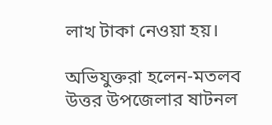লাখ টাকা নেওয়া হয়।

অভিযুক্তরা হলেন-মতলব উত্তর উপজেলার ষাটনল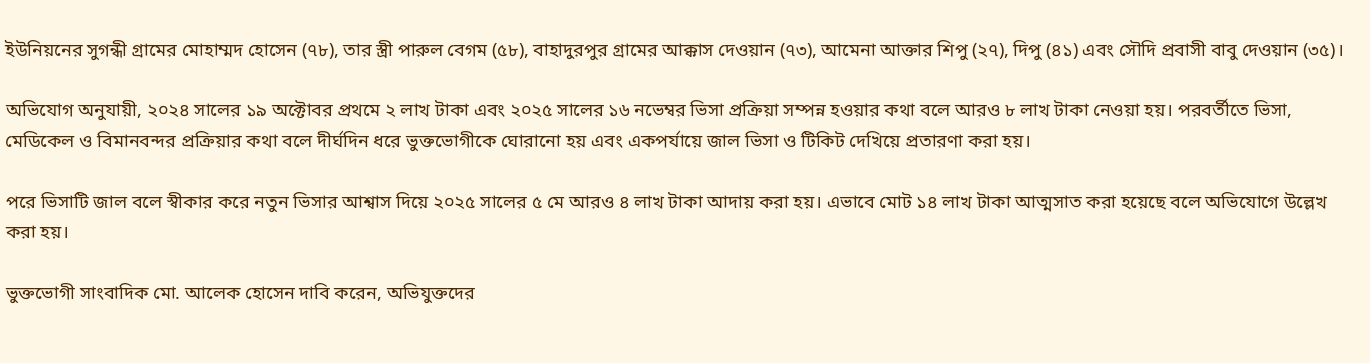ইউনিয়নের সুগন্ধী গ্রামের মোহাম্মদ হোসেন (৭৮), তার স্ত্রী পারুল বেগম (৫৮), বাহাদুরপুর গ্রামের আক্কাস দেওয়ান (৭৩), আমেনা আক্তার শিপু (২৭), দিপু (৪১) এবং সৌদি প্রবাসী বাবু দেওয়ান (৩৫)।

অভিযোগ অনুযায়ী, ২০২৪ সালের ১৯ অক্টোবর প্রথমে ২ লাখ টাকা এবং ২০২৫ সালের ১৬ নভেম্বর ভিসা প্রক্রিয়া সম্পন্ন হওয়ার কথা বলে আরও ৮ লাখ টাকা নেওয়া হয়। পরবর্তীতে ভিসা, মেডিকেল ও বিমানবন্দর প্রক্রিয়ার কথা বলে দীর্ঘদিন ধরে ভুক্তভোগীকে ঘোরানো হয় এবং একপর্যায়ে জাল ভিসা ও টিকিট দেখিয়ে প্রতারণা করা হয়।

পরে ভিসাটি জাল বলে স্বীকার করে নতুন ভিসার আশ্বাস দিয়ে ২০২৫ সালের ৫ মে আরও ৪ লাখ টাকা আদায় করা হয়। এভাবে মোট ১৪ লাখ টাকা আত্মসাত করা হয়েছে বলে অভিযোগে উল্লেখ করা হয়।

ভুক্তভোগী সাংবাদিক মো. আলেক হোসেন দাবি করেন, অভিযুক্তদের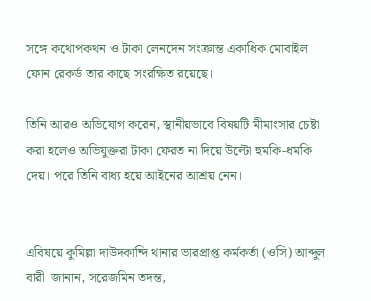সঙ্গে কথোপকথন ও টাকা লেনদেন সংক্রান্ত একাধিক মোবাইল ফোন রেকর্ড তার কাছে সংরক্ষিত রয়েছে।

তিনি আরও অভিযোগ করেন, স্থানীয়ভাবে বিষয়টি মীমাংসার চেষ্টা করা হলেও অভিযুক্তরা টাকা ফেরত না দিয়ে উল্টো হুমকি-ধমকি দেয়। পরে তিনি বাধ্য হয়ে আইনের আশ্রয় নেন।


এবিষয়ে কুমিল্লা দাউদকান্দি থানার ভারপ্রাপ্ত কর্মকর্তা (ওসি) আব্দুল বারী  জানান, সরেজমিন তদন্ত,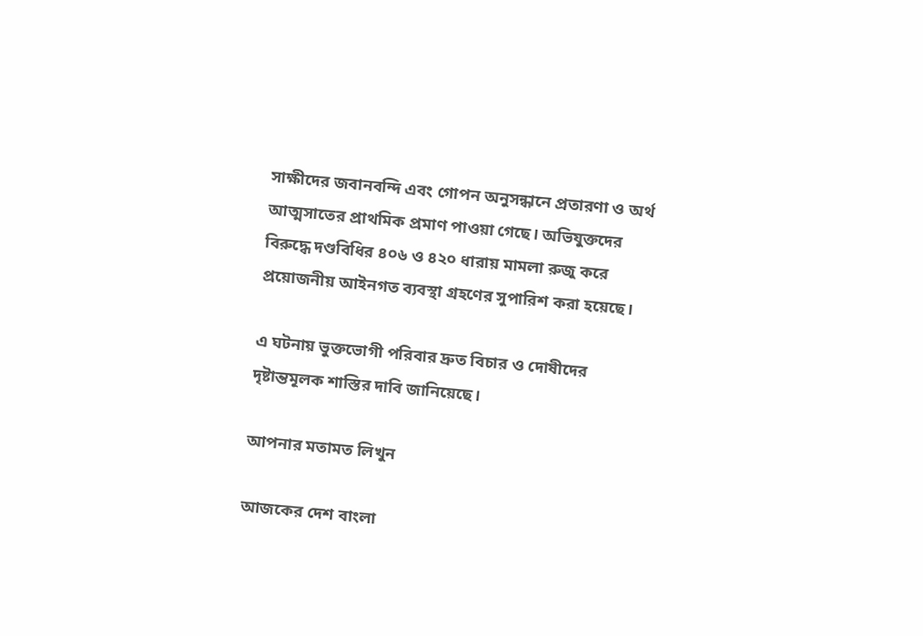সাক্ষীদের জবানবন্দি এবং গোপন অনুসন্ধানে প্রতারণা ও অর্থ আত্মসাতের প্রাথমিক প্রমাণ পাওয়া গেছে। অভিযুক্তদের বিরুদ্ধে দণ্ডবিধির ৪০৬ ও ৪২০ ধারায় মামলা রুজু করে প্রয়োজনীয় আইনগত ব্যবস্থা গ্রহণের সুপারিশ করা হয়েছে।

এ ঘটনায় ভুক্তভোগী পরিবার দ্রুত বিচার ও দোষীদের দৃষ্টান্তমূলক শাস্তির দাবি জানিয়েছে।

আপনার মতামত লিখুন

আজকের দেশ বাংলা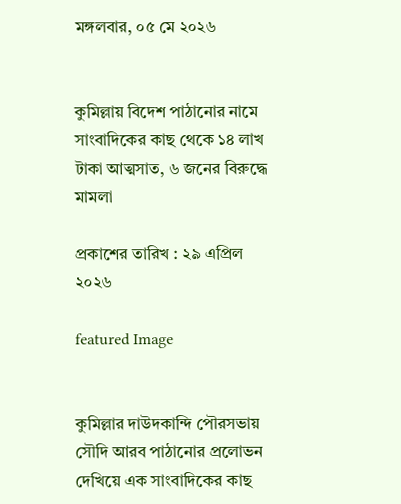মঙ্গলবার, ০৫ মে ২০২৬


কুমিল্লায় বিদেশ পাঠানোর নামে সাংবাদিকের কাছ থেকে ১৪ লাখ টাকা আত্মসাত, ৬ জনের বিরুদ্ধে মামলা

প্রকাশের তারিখ : ২৯ এপ্রিল ২০২৬

featured Image


কুমিল্লার দাউদকান্দি পৌরসভায় সৌদি আরব পাঠানোর প্রলোভন দেখিয়ে এক সাংবাদিকের কাছ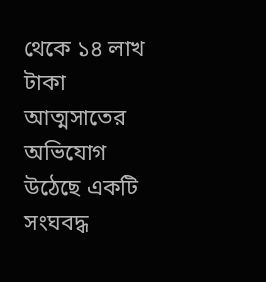থেকে ১৪ লাখ টাকা আত্মসাতের অভিযোগ উঠেছে একটি সংঘবদ্ধ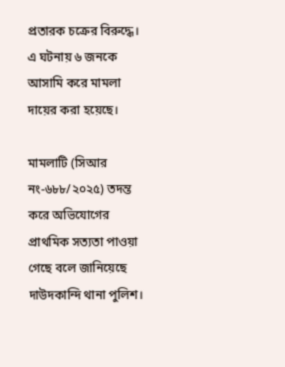প্রতারক চক্রের বিরুদ্ধে। এ ঘটনায় ৬ জনকে আসামি করে মামলা দায়ের করা হয়েছে।

মামলাটি (সিআর নং-৬৮৮/২০২৫) তদন্ত করে অভিযোগের প্রাথমিক সত্যতা পাওয়া গেছে বলে জানিয়েছে দাউদকান্দি থানা পুলিশ।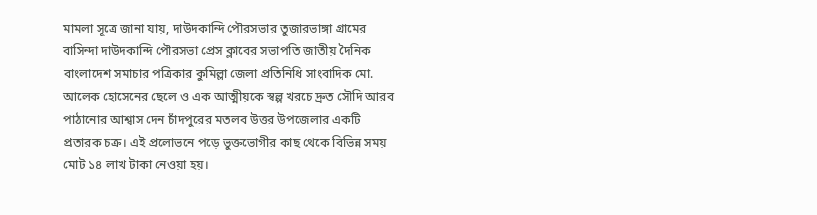মামলা সূত্রে জানা যায়, দাউদকান্দি পৌরসভার তুজারভাঙ্গা গ্রামের বাসিন্দা দাউদকান্দি পৌরসভা প্রেস ক্লাবের সভাপতি জাতীয় দৈনিক বাংলাদেশ সমাচার পত্রিকার কুমিল্লা জেলা প্রতিনিধি সাংবাদিক মো. আলেক হোসেনের ছেলে ও এক আত্মীয়কে স্বল্প খরচে দ্রুত সৌদি আরব পাঠানোর আশ্বাস দেন চাঁদপুরের মতলব উত্তর উপজেলার একটি প্রতারক চক্র। এই প্রলোভনে পড়ে ভুক্তভোগীর কাছ থেকে বিভিন্ন সময় মোট ১৪ লাখ টাকা নেওয়া হয়।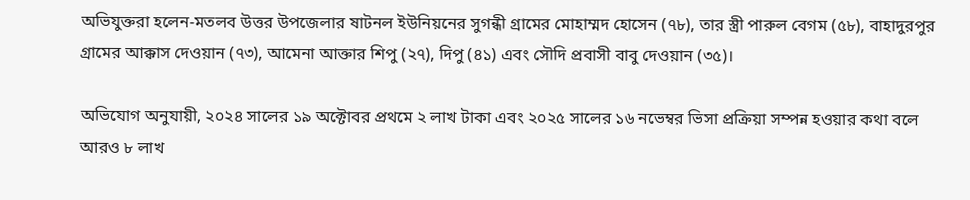অভিযুক্তরা হলেন-মতলব উত্তর উপজেলার ষাটনল ইউনিয়নের সুগন্ধী গ্রামের মোহাম্মদ হোসেন (৭৮), তার স্ত্রী পারুল বেগম (৫৮), বাহাদুরপুর গ্রামের আক্কাস দেওয়ান (৭৩), আমেনা আক্তার শিপু (২৭), দিপু (৪১) এবং সৌদি প্রবাসী বাবু দেওয়ান (৩৫)।

অভিযোগ অনুযায়ী, ২০২৪ সালের ১৯ অক্টোবর প্রথমে ২ লাখ টাকা এবং ২০২৫ সালের ১৬ নভেম্বর ভিসা প্রক্রিয়া সম্পন্ন হওয়ার কথা বলে আরও ৮ লাখ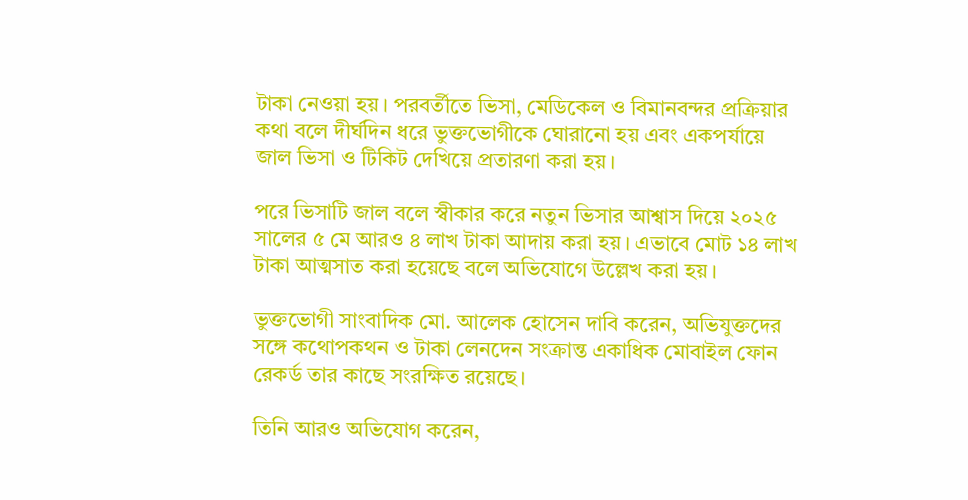টাকা নেওয়া হয়। পরবর্তীতে ভিসা, মেডিকেল ও বিমানবন্দর প্রক্রিয়ার কথা বলে দীর্ঘদিন ধরে ভুক্তভোগীকে ঘোরানো হয় এবং একপর্যায়ে জাল ভিসা ও টিকিট দেখিয়ে প্রতারণা করা হয়।

পরে ভিসাটি জাল বলে স্বীকার করে নতুন ভিসার আশ্বাস দিয়ে ২০২৫ সালের ৫ মে আরও ৪ লাখ টাকা আদায় করা হয়। এভাবে মোট ১৪ লাখ টাকা আত্মসাত করা হয়েছে বলে অভিযোগে উল্লেখ করা হয়।

ভুক্তভোগী সাংবাদিক মো. আলেক হোসেন দাবি করেন, অভিযুক্তদের সঙ্গে কথোপকথন ও টাকা লেনদেন সংক্রান্ত একাধিক মোবাইল ফোন রেকর্ড তার কাছে সংরক্ষিত রয়েছে।

তিনি আরও অভিযোগ করেন,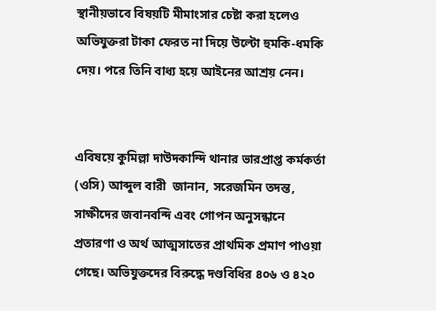স্থানীয়ভাবে বিষয়টি মীমাংসার চেষ্টা করা হলেও অভিযুক্তরা টাকা ফেরত না দিয়ে উল্টো হুমকি-ধমকি দেয়। পরে তিনি বাধ্য হয়ে আইনের আশ্রয় নেন।


এবিষয়ে কুমিল্লা দাউদকান্দি থানার ভারপ্রাপ্ত কর্মকর্তা (ওসি) আব্দুল বারী  জানান, সরেজমিন তদন্ত, সাক্ষীদের জবানবন্দি এবং গোপন অনুসন্ধানে প্রতারণা ও অর্থ আত্মসাতের প্রাথমিক প্রমাণ পাওয়া গেছে। অভিযুক্তদের বিরুদ্ধে দণ্ডবিধির ৪০৬ ও ৪২০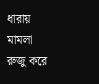ধারায় মামলা রুজু করে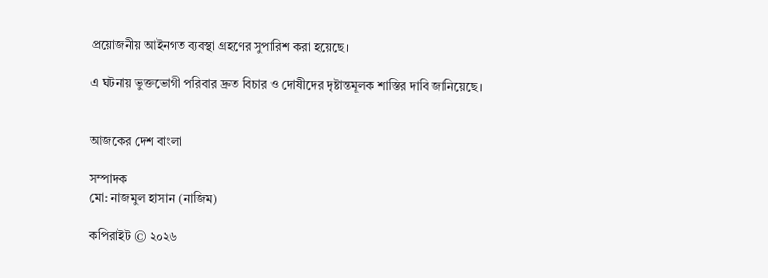প্রয়োজনীয় আইনগত ব্যবস্থা গ্রহণের সুপারিশ করা হয়েছে।

এ ঘটনায় ভুক্তভোগী পরিবার দ্রুত বিচার ও দোষীদের দৃষ্টান্তমূলক শাস্তির দাবি জানিয়েছে।


আজকের দেশ বাংলা

সম্পাদক
মো: নাজমুল হাসান (নাজিম)

কপিরাইট © ২০২৬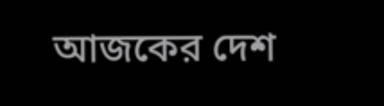আজকের দেশ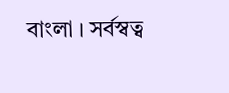বাংলা । সর্বস্বত্ব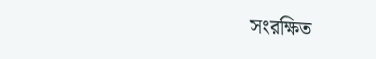সংরক্ষিত